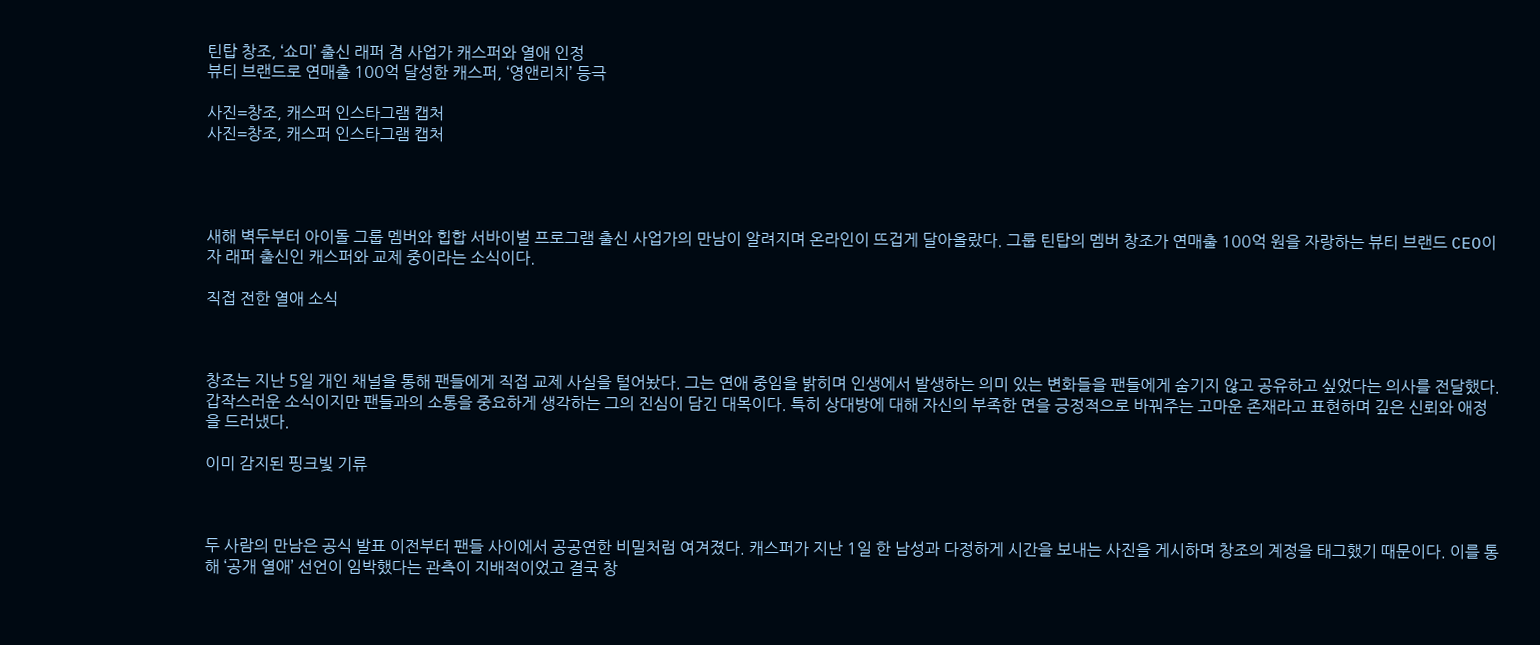틴탑 창조, ‘쇼미’ 출신 래퍼 겸 사업가 캐스퍼와 열애 인정
뷰티 브랜드로 연매출 100억 달성한 캐스퍼, ‘영앤리치’ 등극

사진=창조, 캐스퍼 인스타그램 캡처
사진=창조, 캐스퍼 인스타그램 캡처




새해 벽두부터 아이돌 그룹 멤버와 힙합 서바이벌 프로그램 출신 사업가의 만남이 알려지며 온라인이 뜨겁게 달아올랐다. 그룹 틴탑의 멤버 창조가 연매출 100억 원을 자랑하는 뷰티 브랜드 CEO이자 래퍼 출신인 캐스퍼와 교제 중이라는 소식이다.

직접 전한 열애 소식



창조는 지난 5일 개인 채널을 통해 팬들에게 직접 교제 사실을 털어놨다. 그는 연애 중임을 밝히며 인생에서 발생하는 의미 있는 변화들을 팬들에게 숨기지 않고 공유하고 싶었다는 의사를 전달했다. 갑작스러운 소식이지만 팬들과의 소통을 중요하게 생각하는 그의 진심이 담긴 대목이다. 특히 상대방에 대해 자신의 부족한 면을 긍정적으로 바꿔주는 고마운 존재라고 표현하며 깊은 신뢰와 애정을 드러냈다.

이미 감지된 핑크빛 기류



두 사람의 만남은 공식 발표 이전부터 팬들 사이에서 공공연한 비밀처럼 여겨졌다. 캐스퍼가 지난 1일 한 남성과 다정하게 시간을 보내는 사진을 게시하며 창조의 계정을 태그했기 때문이다. 이를 통해 ‘공개 열애’ 선언이 임박했다는 관측이 지배적이었고 결국 창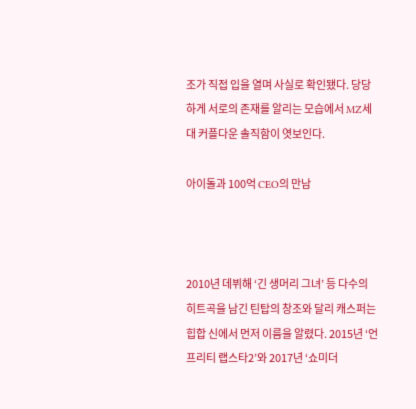조가 직접 입을 열며 사실로 확인됐다. 당당하게 서로의 존재를 알리는 모습에서 MZ세대 커플다운 솔직함이 엿보인다.

아이돌과 100억 CEO의 만남



2010년 데뷔해 ‘긴 생머리 그녀’ 등 다수의 히트곡을 남긴 틴탑의 창조와 달리 캐스퍼는 힙합 신에서 먼저 이름을 알렸다. 2015년 ‘언프리티 랩스타2’와 2017년 ‘쇼미더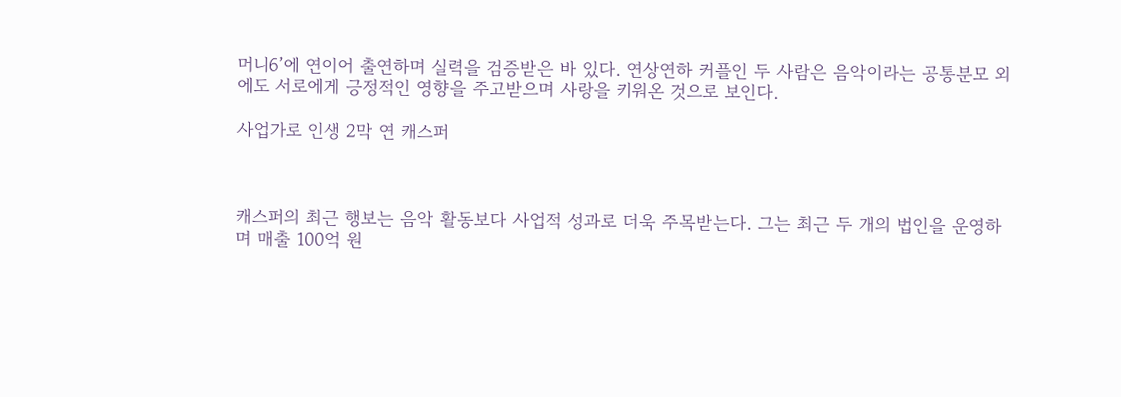머니6’에 연이어 출연하며 실력을 검증받은 바 있다. 연상연하 커플인 두 사람은 음악이라는 공통분모 외에도 서로에게 긍정적인 영향을 주고받으며 사랑을 키워온 것으로 보인다.

사업가로 인생 2막 연 캐스퍼



캐스퍼의 최근 행보는 음악 활동보다 사업적 성과로 더욱 주목받는다. 그는 최근 두 개의 법인을 운영하며 매출 100억 원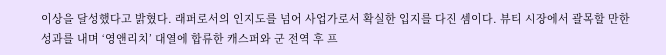이상을 달성했다고 밝혔다. 래퍼로서의 인지도를 넘어 사업가로서 확실한 입지를 다진 셈이다. 뷰티 시장에서 괄목할 만한 성과를 내며 ‘영앤리치’ 대열에 합류한 캐스퍼와 군 전역 후 프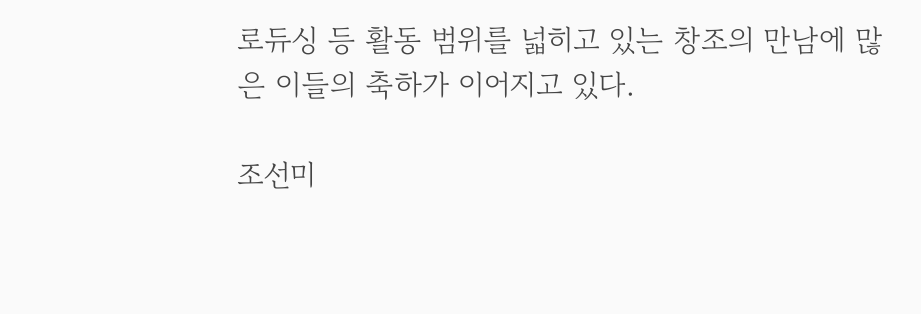로듀싱 등 활동 범위를 넓히고 있는 창조의 만남에 많은 이들의 축하가 이어지고 있다.

조선미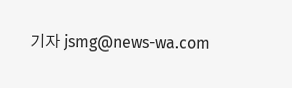기자 jsmg@news-wa.com